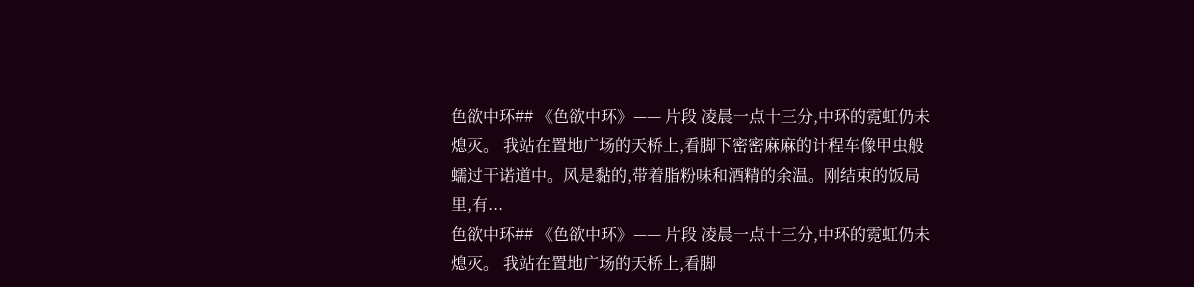色欲中环## 《色欲中环》—— 片段 凌晨一点十三分,中环的霓虹仍未熄灭。 我站在置地广场的天桥上,看脚下密密麻麻的计程车像甲虫般蠕过干诺道中。风是黏的,带着脂粉味和酒精的余温。刚结束的饭局里,有...
色欲中环## 《色欲中环》—— 片段 凌晨一点十三分,中环的霓虹仍未熄灭。 我站在置地广场的天桥上,看脚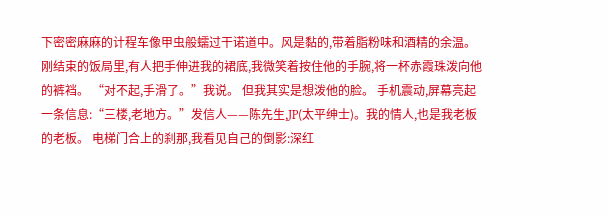下密密麻麻的计程车像甲虫般蠕过干诺道中。风是黏的,带着脂粉味和酒精的余温。刚结束的饭局里,有人把手伸进我的裙底,我微笑着按住他的手腕,将一杯赤霞珠泼向他的裤裆。 “对不起,手滑了。”我说。 但我其实是想泼他的脸。 手机震动,屏幕亮起一条信息:“三楼,老地方。”发信人——陈先生,JP(太平绅士)。我的情人,也是我老板的老板。 电梯门合上的刹那,我看见自己的倒影:深红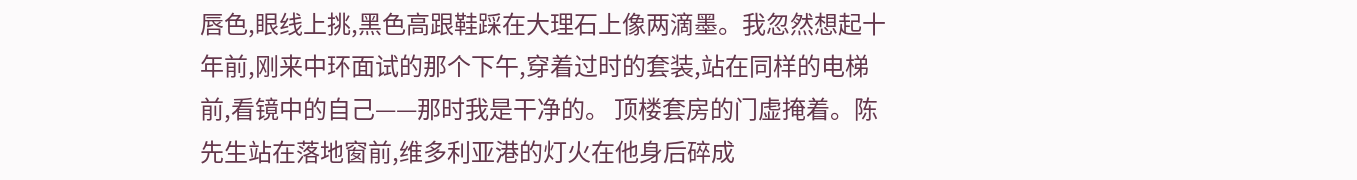唇色,眼线上挑,黑色高跟鞋踩在大理石上像两滴墨。我忽然想起十年前,刚来中环面试的那个下午,穿着过时的套装,站在同样的电梯前,看镜中的自己——那时我是干净的。 顶楼套房的门虚掩着。陈先生站在落地窗前,维多利亚港的灯火在他身后碎成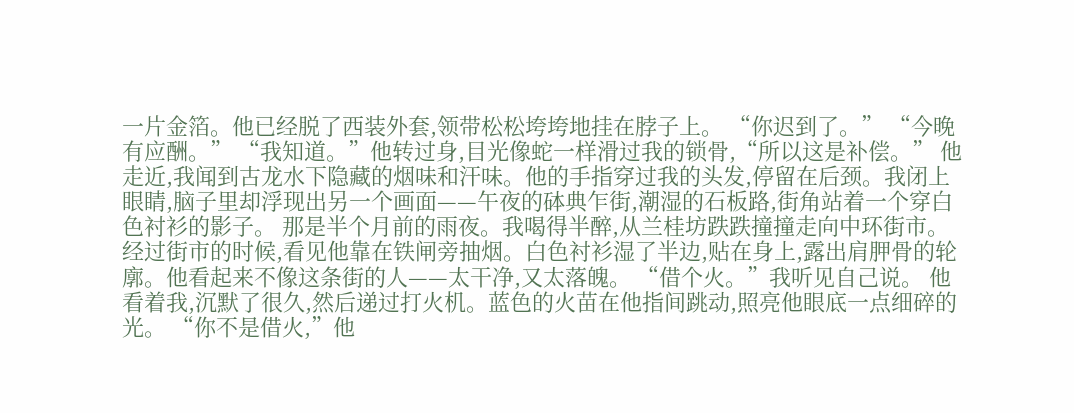一片金箔。他已经脱了西装外套,领带松松垮垮地挂在脖子上。 “你迟到了。” “今晚有应酬。” “我知道。”他转过身,目光像蛇一样滑过我的锁骨,“所以这是补偿。” 他走近,我闻到古龙水下隐藏的烟味和汗味。他的手指穿过我的头发,停留在后颈。我闭上眼睛,脑子里却浮现出另一个画面——午夜的砵典乍街,潮湿的石板路,街角站着一个穿白色衬衫的影子。 那是半个月前的雨夜。我喝得半醉,从兰桂坊跌跌撞撞走向中环街市。经过街市的时候,看见他靠在铁闸旁抽烟。白色衬衫湿了半边,贴在身上,露出肩胛骨的轮廓。他看起来不像这条街的人——太干净,又太落魄。 “借个火。”我听见自己说。 他看着我,沉默了很久,然后递过打火机。蓝色的火苗在他指间跳动,照亮他眼底一点细碎的光。 “你不是借火,”他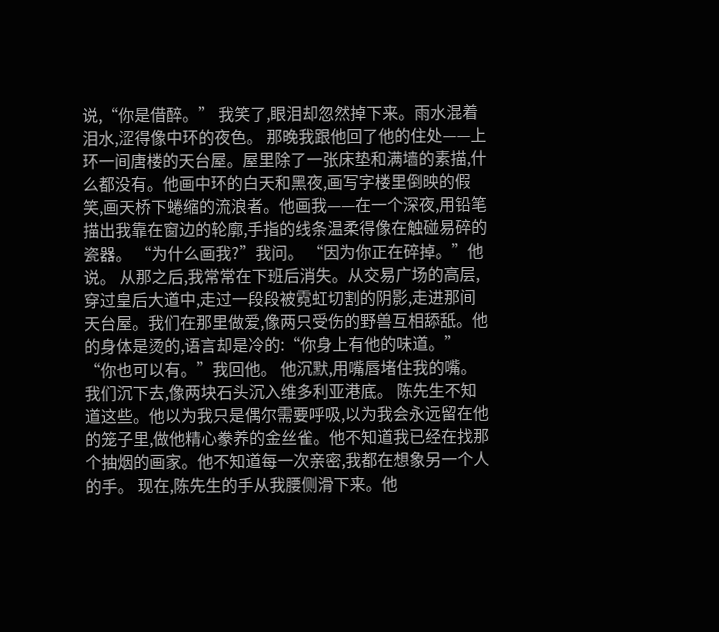说,“你是借醉。” 我笑了,眼泪却忽然掉下来。雨水混着泪水,涩得像中环的夜色。 那晚我跟他回了他的住处——上环一间唐楼的天台屋。屋里除了一张床垫和满墙的素描,什么都没有。他画中环的白天和黑夜,画写字楼里倒映的假笑,画天桥下蜷缩的流浪者。他画我——在一个深夜,用铅笔描出我靠在窗边的轮廓,手指的线条温柔得像在触碰易碎的瓷器。 “为什么画我?”我问。 “因为你正在碎掉。”他说。 从那之后,我常常在下班后消失。从交易广场的高层,穿过皇后大道中,走过一段段被霓虹切割的阴影,走进那间天台屋。我们在那里做爱,像两只受伤的野兽互相舔舐。他的身体是烫的,语言却是冷的:“你身上有他的味道。” “你也可以有。”我回他。 他沉默,用嘴唇堵住我的嘴。我们沉下去,像两块石头沉入维多利亚港底。 陈先生不知道这些。他以为我只是偶尔需要呼吸,以为我会永远留在他的笼子里,做他精心豢养的金丝雀。他不知道我已经在找那个抽烟的画家。他不知道每一次亲密,我都在想象另一个人的手。 现在,陈先生的手从我腰侧滑下来。他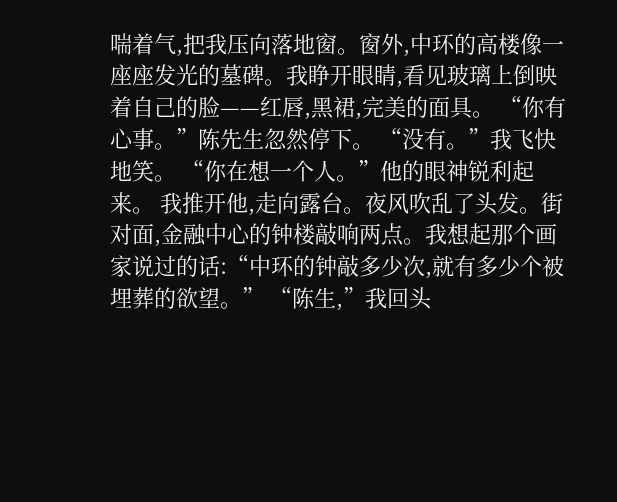喘着气,把我压向落地窗。窗外,中环的高楼像一座座发光的墓碑。我睁开眼睛,看见玻璃上倒映着自己的脸——红唇,黑裙,完美的面具。 “你有心事。”陈先生忽然停下。 “没有。”我飞快地笑。 “你在想一个人。”他的眼神锐利起来。 我推开他,走向露台。夜风吹乱了头发。街对面,金融中心的钟楼敲响两点。我想起那个画家说过的话:“中环的钟敲多少次,就有多少个被埋葬的欲望。” “陈生,”我回头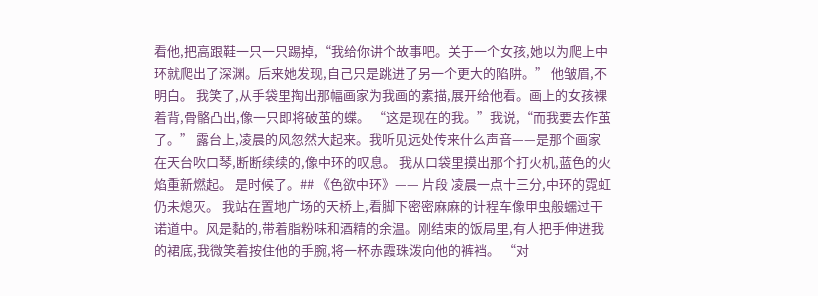看他,把高跟鞋一只一只踢掉,“我给你讲个故事吧。关于一个女孩,她以为爬上中环就爬出了深渊。后来她发现,自己只是跳进了另一个更大的陷阱。” 他皱眉,不明白。 我笑了,从手袋里掏出那幅画家为我画的素描,展开给他看。画上的女孩裸着背,骨骼凸出,像一只即将破茧的蝶。 “这是现在的我。”我说,“而我要去作茧了。” 露台上,凌晨的风忽然大起来。我听见远处传来什么声音——是那个画家在天台吹口琴,断断续续的,像中环的叹息。 我从口袋里摸出那个打火机,蓝色的火焰重新燃起。 是时候了。## 《色欲中环》—— 片段 凌晨一点十三分,中环的霓虹仍未熄灭。 我站在置地广场的天桥上,看脚下密密麻麻的计程车像甲虫般蠕过干诺道中。风是黏的,带着脂粉味和酒精的余温。刚结束的饭局里,有人把手伸进我的裙底,我微笑着按住他的手腕,将一杯赤霞珠泼向他的裤裆。 “对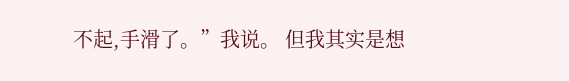不起,手滑了。”我说。 但我其实是想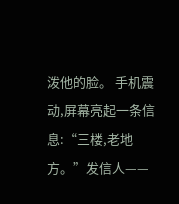泼他的脸。 手机震动,屏幕亮起一条信息:“三楼,老地方。”发信人——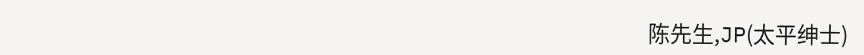陈先生,JP(太平绅士)